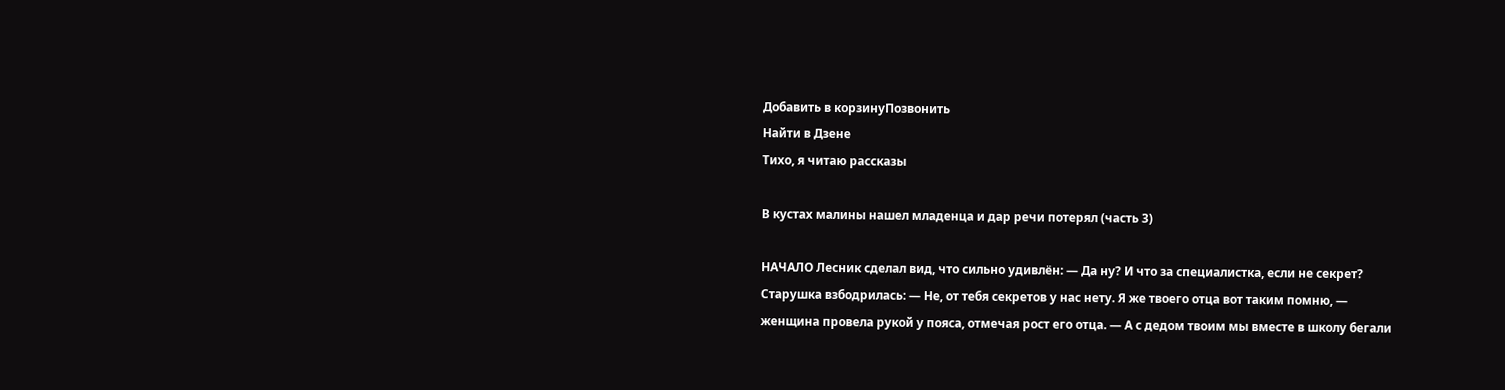Добавить в корзинуПозвонить
Найти в Дзене
Тихо, я читаю рассказы

В кустах малины нашел младенца и дар речи потерял (часть 3)

НАЧАЛО Лесник сделал вид, что сильно удивлён: — Да ну? И что за специалистка, если не секрет? Старушка взбодрилась: — Не, от тебя секретов у нас нету. Я же твоего отца вот таким помню, — женщина провела рукой у пояса, отмечая рост его отца. — А с дедом твоим мы вместе в школу бегали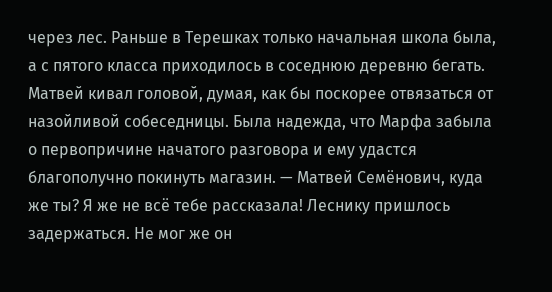через лес. Раньше в Терешках только начальная школа была, а с пятого класса приходилось в соседнюю деревню бегать. Матвей кивал головой, думая, как бы поскорее отвязаться от назойливой собеседницы. Была надежда, что Марфа забыла о первопричине начатого разговора и ему удастся благополучно покинуть магазин. — Матвей Семёнович, куда же ты? Я же не всё тебе рассказала! Леснику пришлось задержаться. Не мог же он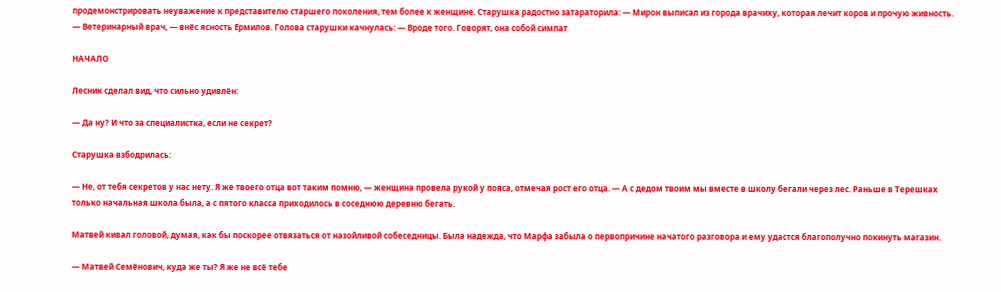продемонстрировать неуважение к представителю старшего поколения, тем более к женщине. Старушка радостно затараторила: — Мирон выписал из города врачиху, которая лечит коров и прочую живность. — Ветеринарный врач, — внёс ясность Ермилов. Голова старушки качнулась: — Вроде того. Говорят, она собой симпат

НАЧАЛО

Лесник сделал вид, что сильно удивлён:

— Да ну? И что за специалистка, если не секрет?

Старушка взбодрилась:

— Не, от тебя секретов у нас нету. Я же твоего отца вот таким помню, — женщина провела рукой у пояса, отмечая рост его отца. — А с дедом твоим мы вместе в школу бегали через лес. Раньше в Терешках только начальная школа была, а с пятого класса приходилось в соседнюю деревню бегать.

Матвей кивал головой, думая, как бы поскорее отвязаться от назойливой собеседницы. Была надежда, что Марфа забыла о первопричине начатого разговора и ему удастся благополучно покинуть магазин.

— Матвей Семёнович, куда же ты? Я же не всё тебе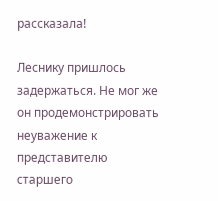рассказала!

Леснику пришлось задержаться. Не мог же он продемонстрировать неуважение к представителю старшего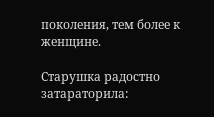поколения, тем более к женщине.

Старушка радостно затараторила: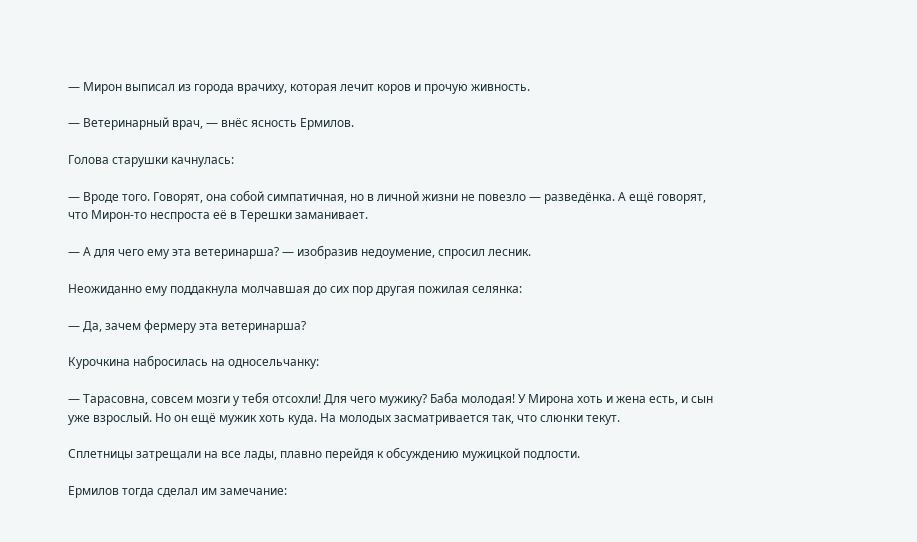— Мирон выписал из города врачиху, которая лечит коров и прочую живность.

— Ветеринарный врач, — внёс ясность Ермилов.

Голова старушки качнулась:

— Вроде того. Говорят, она собой симпатичная, но в личной жизни не повезло — разведёнка. А ещё говорят, что Мирон‑то неспроста её в Терешки заманивает.

— А для чего ему эта ветеринарша? — изобразив недоумение, спросил лесник.

Неожиданно ему поддакнула молчавшая до сих пор другая пожилая селянка:

— Да, зачем фермеру эта ветеринарша?

Курочкина набросилась на односельчанку:

— Тарасовна, совсем мозги у тебя отсохли! Для чего мужику? Баба молодая! У Мирона хоть и жена есть, и сын уже взрослый. Но он ещё мужик хоть куда. На молодых засматривается так, что слюнки текут.

Сплетницы затрещали на все лады, плавно перейдя к обсуждению мужицкой подлости.

Ермилов тогда сделал им замечание: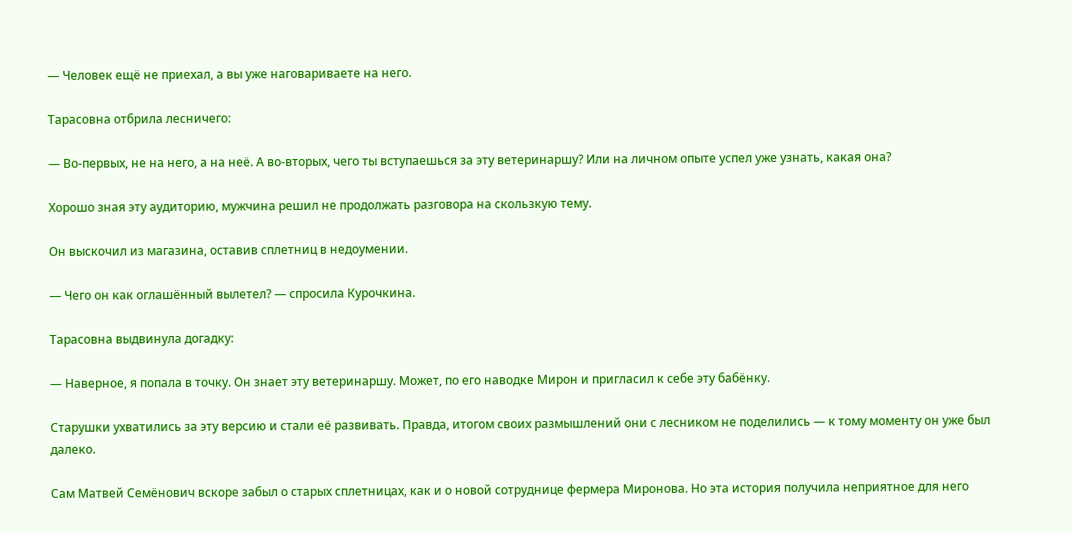— Человек ещё не приехал, а вы уже наговариваете на него.

Тарасовна отбрила лесничего:

— Во‑первых, не на него, а на неё. А во‑вторых, чего ты вступаешься за эту ветеринаршу? Или на личном опыте успел уже узнать, какая она?

Хорошо зная эту аудиторию, мужчина решил не продолжать разговора на скользкую тему.

Он выскочил из магазина, оставив сплетниц в недоумении.

— Чего он как оглашённый вылетел? — спросила Курочкина.

Тарасовна выдвинула догадку:

— Наверное, я попала в точку. Он знает эту ветеринаршу. Может, по его наводке Мирон и пригласил к себе эту бабёнку.

Старушки ухватились за эту версию и стали её развивать. Правда, итогом своих размышлений они с лесником не поделились — к тому моменту он уже был далеко.

Сам Матвей Семёнович вскоре забыл о старых сплетницах, как и о новой сотруднице фермера Миронова. Но эта история получила неприятное для него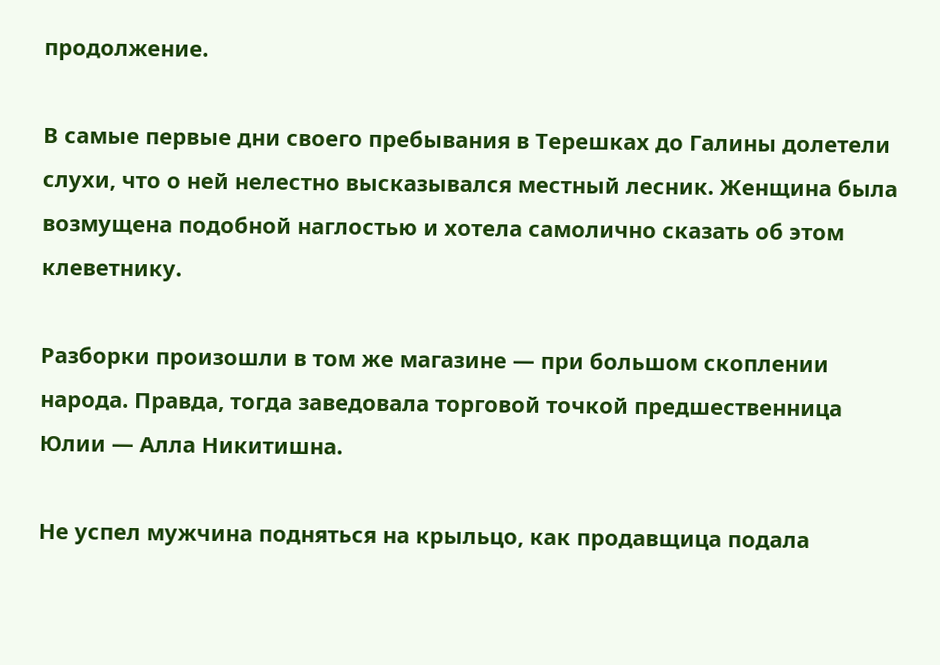продолжение.

В самые первые дни своего пребывания в Терешках до Галины долетели слухи, что о ней нелестно высказывался местный лесник. Женщина была возмущена подобной наглостью и хотела самолично сказать об этом клеветнику.

Разборки произошли в том же магазине — при большом скоплении народа. Правда, тогда заведовала торговой точкой предшественница Юлии — Алла Никитишна.

Не успел мужчина подняться на крыльцо, как продавщица подала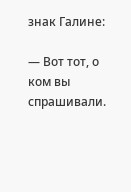знак Галине:

— Вот тот, о ком вы спрашивали.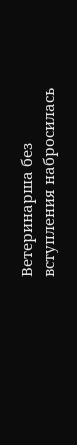Ветеринарша без вступления набросилась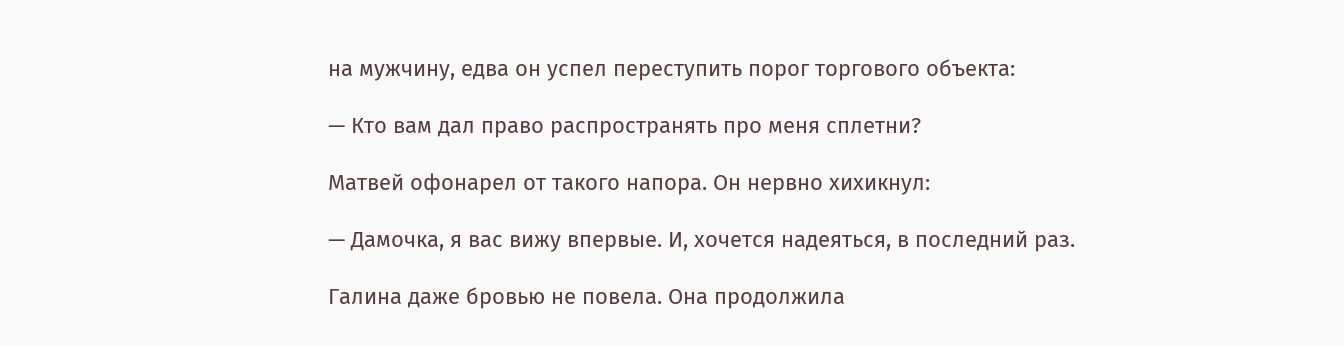на мужчину, едва он успел переступить порог торгового объекта:

— Кто вам дал право распространять про меня сплетни?

Матвей офонарел от такого напора. Он нервно хихикнул:

— Дамочка, я вас вижу впервые. И, хочется надеяться, в последний раз.

Галина даже бровью не повела. Она продолжила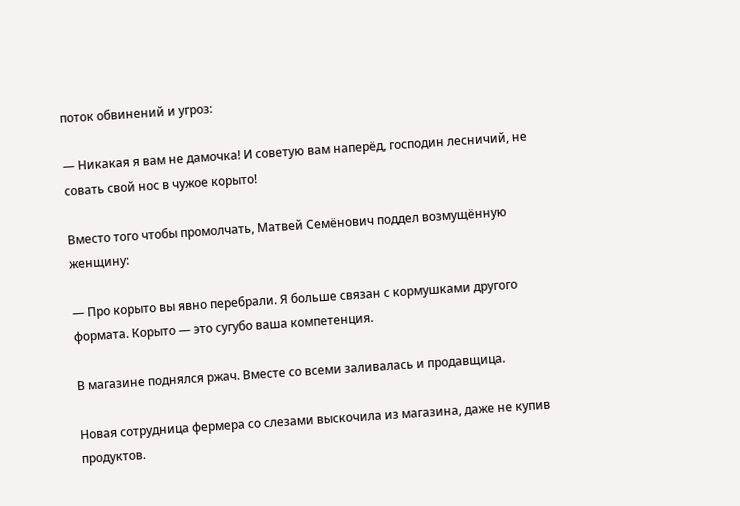поток обвинений и угроз:

— Никакая я вам не дамочка! И советую вам наперёд, господин лесничий, не совать свой нос в чужое корыто!

Вместо того чтобы промолчать, Матвей Семёнович поддел возмущённую женщину:

— Про корыто вы явно перебрали. Я больше связан с кормушками другого формата. Корыто — это сугубо ваша компетенция.

В магазине поднялся ржач. Вместе со всеми заливалась и продавщица.

Новая сотрудница фермера со слезами выскочила из магазина, даже не купив продуктов.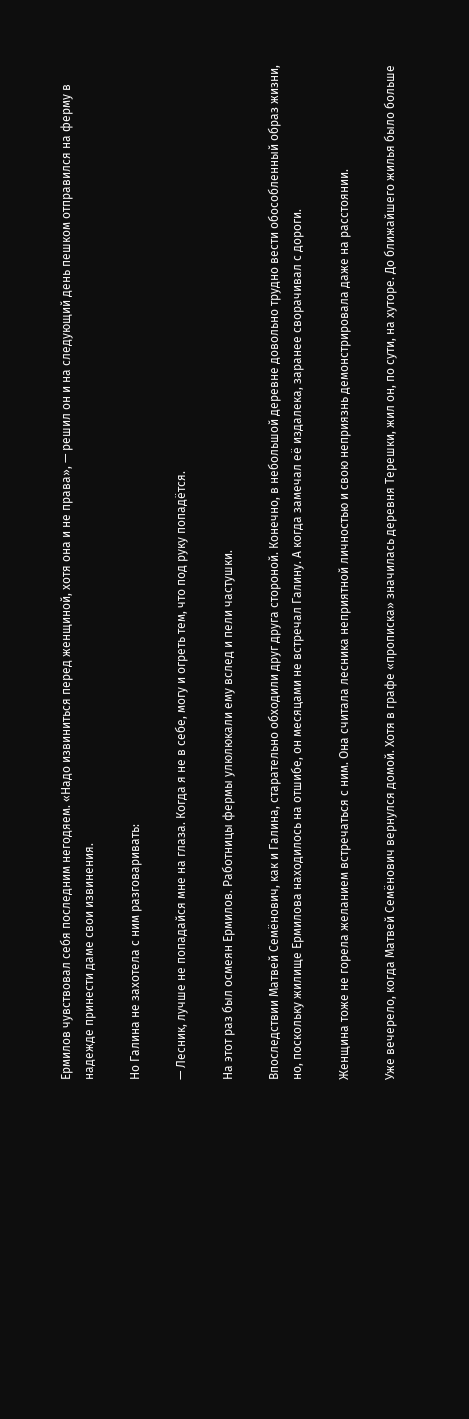Ермилов чувствовал себя последним негодяем. «Надо извиниться перед женщиной, хотя она и не права», — решил он и на следующий день пешком отправился на ферму в надежде принести даме свои извинения.

Но Галина не захотела с ним разговаривать:

— Лесник, лучше не попадайся мне на глаза. Когда я не в себе, могу и огреть тем, что под руку попадётся.

На этот раз был осмеян Ермилов. Работницы фермы улюлюкали ему вслед и пели частушки.

Впоследствии Матвей Семёнович, как и Галина, старательно обходили друг друга стороной. Конечно, в небольшой деревне довольно трудно вести обособленный образ жизни, но, поскольку жилище Ермилова находилось на отшибе, он месяцами не встречал Галину. А когда замечал её издалека, заранее сворачивал с дороги.

Женщина тоже не горела желанием встречаться с ним. Она считала лесника неприятной личностью и свою неприязнь демонстрировала даже на расстоянии.

Уже вечерело, когда Матвей Семёнович вернулся домой. Хотя в графе «прописка» значилась деревня Терешки, жил он, по сути, на хуторе. До ближайшего жилья было больше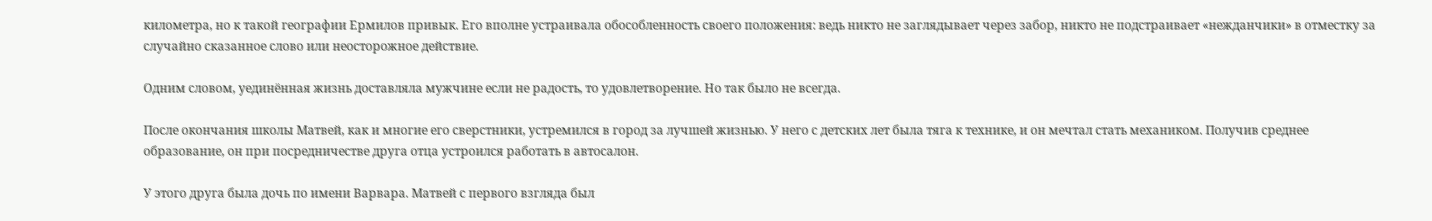километра, но к такой географии Ермилов привык. Его вполне устраивала обособленность своего положения: ведь никто не заглядывает через забор, никто не подстраивает «нежданчики» в отместку за случайно сказанное слово или неосторожное действие.

Одним словом, уединённая жизнь доставляла мужчине если не радость, то удовлетворение. Но так было не всегда.

После окончания школы Матвей, как и многие его сверстники, устремился в город за лучшей жизнью. У него с детских лет была тяга к технике, и он мечтал стать механиком. Получив среднее образование, он при посредничестве друга отца устроился работать в автосалон.

У этого друга была дочь по имени Варвара. Матвей с первого взгляда был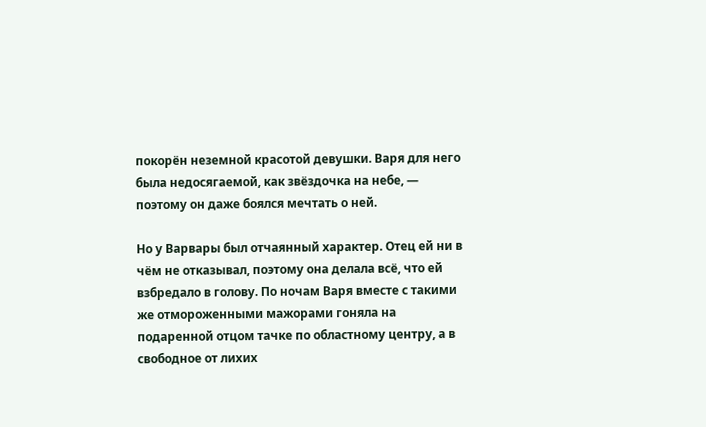покорён неземной красотой девушки. Варя для него была недосягаемой, как звёздочка на небе, — поэтому он даже боялся мечтать о ней.

Но у Варвары был отчаянный характер. Отец ей ни в чём не отказывал, поэтому она делала всё, что ей взбредало в голову. По ночам Варя вместе с такими же отмороженными мажорами гоняла на подаренной отцом тачке по областному центру, а в свободное от лихих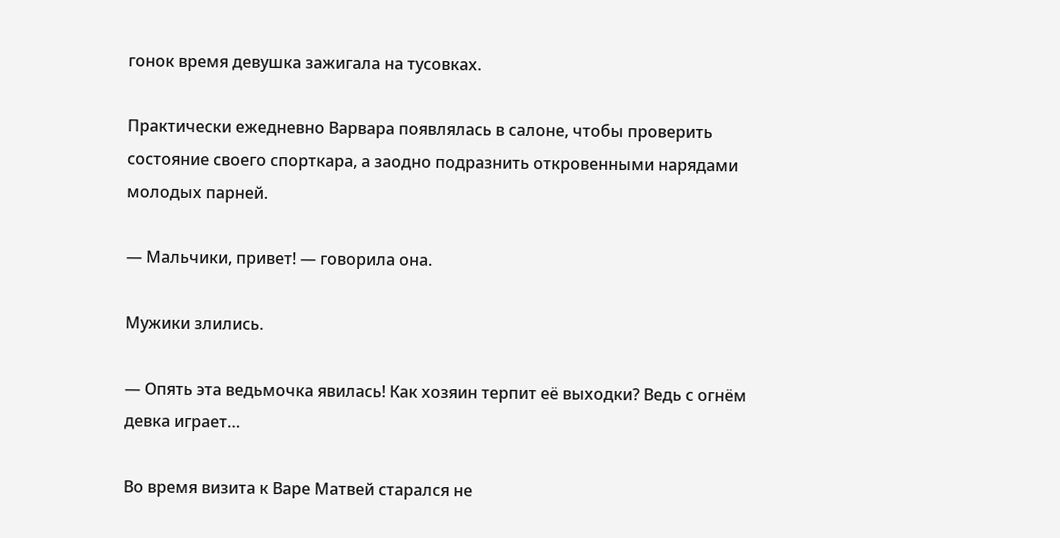гонок время девушка зажигала на тусовках.

Практически ежедневно Варвара появлялась в салоне, чтобы проверить состояние своего спорткара, а заодно подразнить откровенными нарядами молодых парней.

— Мальчики, привет! — говорила она.

Мужики злились.

— Опять эта ведьмочка явилась! Как хозяин терпит её выходки? Ведь с огнём девка играет…

Во время визита к Варе Матвей старался не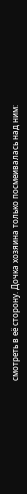смотреть в её сторону. Дочка хозяина только посмеивалась над ним: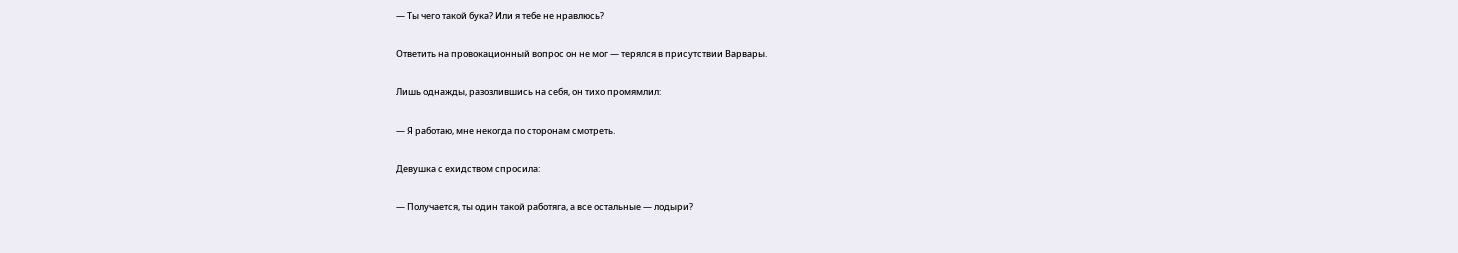— Ты чего такой бука? Или я тебе не нравлюсь?

Ответить на провокационный вопрос он не мог — терялся в присутствии Варвары.

Лишь однажды, разозлившись на себя, он тихо промямлил:

— Я работаю, мне некогда по сторонам смотреть.

Девушка с ехидством спросила:

— Получается, ты один такой работяга, а все остальные — лодыри?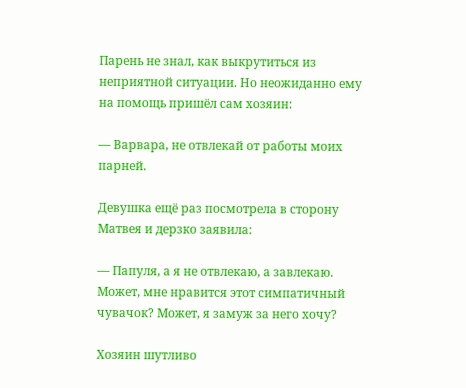Парень не знал, как выкрутиться из неприятной ситуации. Но неожиданно ему на помощь пришёл сам хозяин:

— Варвара, не отвлекай от работы моих парней.

Девушка ещё раз посмотрела в сторону Матвея и дерзко заявила:

— Папуля, а я не отвлекаю, а завлекаю. Может, мне нравится этот симпатичный чувачок? Может, я замуж за него хочу?

Хозяин шутливо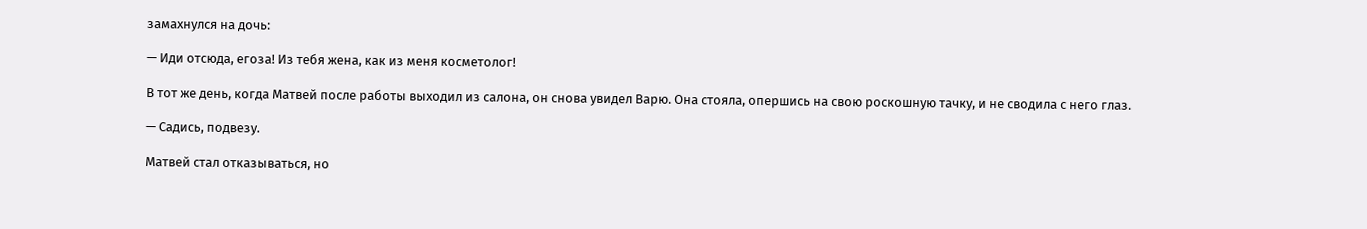замахнулся на дочь:

— Иди отсюда, егоза! Из тебя жена, как из меня косметолог!

В тот же день, когда Матвей после работы выходил из салона, он снова увидел Варю. Она стояла, опершись на свою роскошную тачку, и не сводила с него глаз.

— Садись, подвезу.

Матвей стал отказываться, но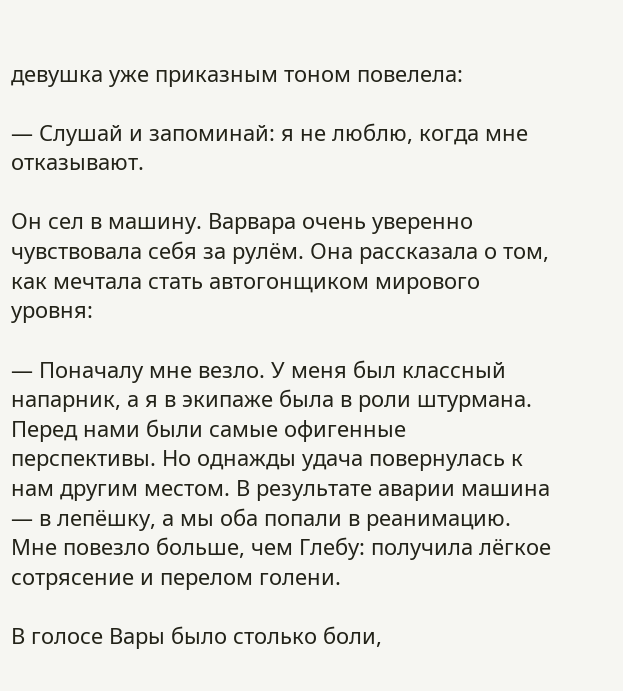девушка уже приказным тоном повелела:

— Слушай и запоминай: я не люблю, когда мне отказывают.

Он сел в машину. Варвара очень уверенно чувствовала себя за рулём. Она рассказала о том, как мечтала стать автогонщиком мирового уровня:

— Поначалу мне везло. У меня был классный напарник, а я в экипаже была в роли штурмана. Перед нами были самые офигенные перспективы. Но однажды удача повернулась к нам другим местом. В результате аварии машина — в лепёшку, а мы оба попали в реанимацию. Мне повезло больше, чем Глебу: получила лёгкое сотрясение и перелом голени.

В голосе Вары было столько боли,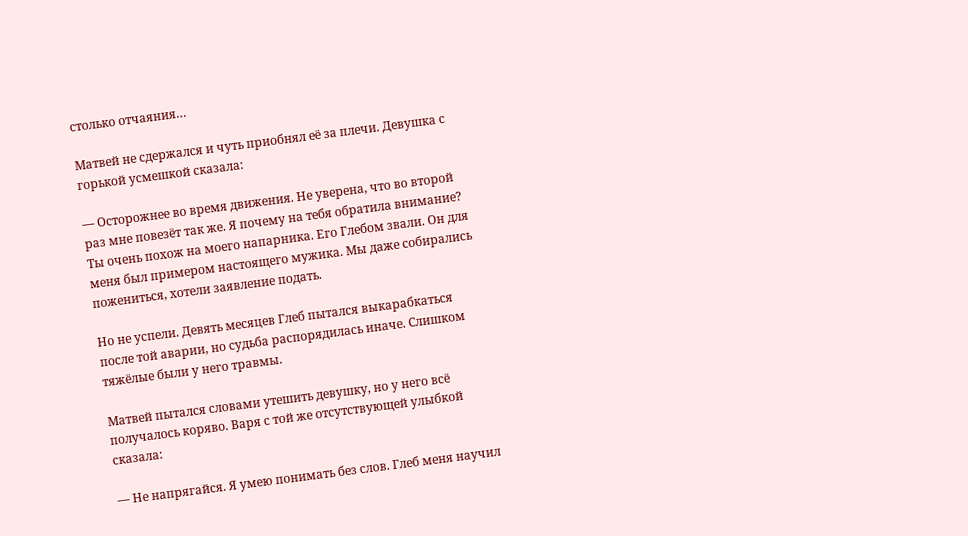столько отчаяния…

Матвей не сдержался и чуть приобнял её за плечи. Девушка с горькой усмешкой сказала:

— Осторожнее во время движения. Не уверена, что во второй раз мне повезёт так же. Я почему на тебя обратила внимание? Ты очень похож на моего напарника. Его Глебом звали. Он для меня был примером настоящего мужика. Мы даже собирались пожениться, хотели заявление подать.

Но не успели. Девять месяцев Глеб пытался выкарабкаться после той аварии, но судьба распорядилась иначе. Слишком тяжёлые были у него травмы.

Матвей пытался словами утешить девушку, но у него всё получалось коряво. Варя с той же отсутствующей улыбкой сказала:

— Не напрягайся. Я умею понимать без слов. Глеб меня научил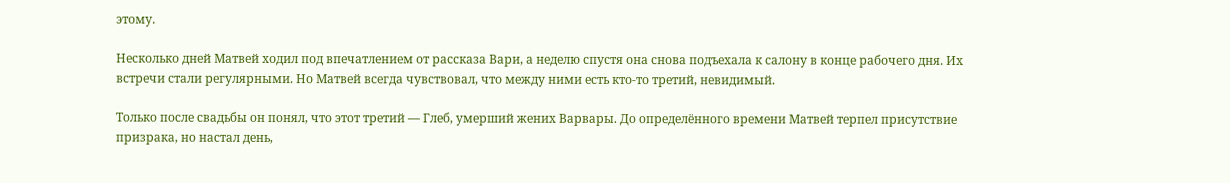этому.

Несколько дней Матвей ходил под впечатлением от рассказа Вари, а неделю спустя она снова подъехала к салону в конце рабочего дня. Их встречи стали регулярными. Но Матвей всегда чувствовал, что между ними есть кто‑то третий, невидимый.

Только после свадьбы он понял, что этот третий — Глеб, умерший жених Варвары. До определённого времени Матвей терпел присутствие призрака, но настал день,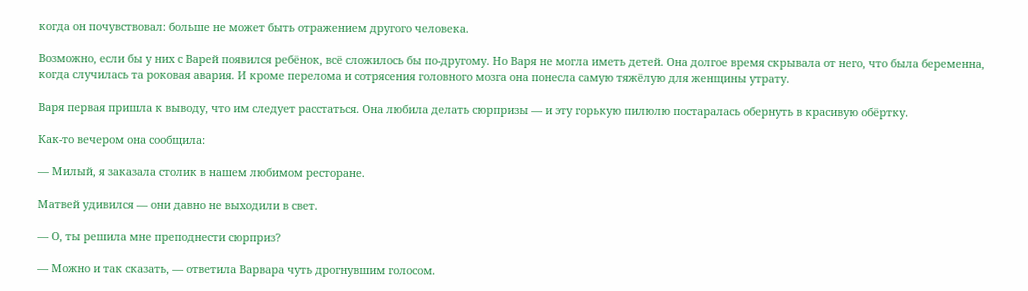когда он почувствовал: больше не может быть отражением другого человека.

Возможно, если бы у них с Варей появился ребёнок, всё сложилось бы по‑другому. Но Варя не могла иметь детей. Она долгое время скрывала от него, что была беременна, когда случилась та роковая авария. И кроме перелома и сотрясения головного мозга она понесла самую тяжёлую для женщины утрату.

Варя первая пришла к выводу, что им следует расстаться. Она любила делать сюрпризы — и эту горькую пилюлю постаралась обернуть в красивую обёртку.

Как‑то вечером она сообщила:

— Милый, я заказала столик в нашем любимом ресторане.

Матвей удивился — они давно не выходили в свет.

— О, ты решила мне преподнести сюрприз?

— Можно и так сказать, — ответила Варвара чуть дрогнувшим голосом.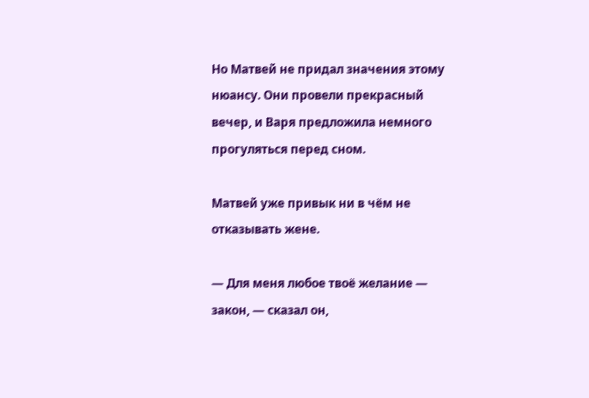Но Матвей не придал значения этому нюансу. Они провели прекрасный вечер, и Варя предложила немного прогуляться перед сном.

Матвей уже привык ни в чём не отказывать жене.

— Для меня любое твоё желание — закон, — сказал он,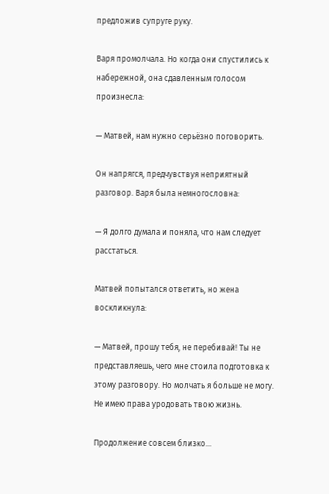предложив супруге руку.

Варя промолчала. Но когда они спустились к набережной, она сдавленным голосом произнесла:

— Матвей, нам нужно серьёзно поговорить.

Он напрягся, предчувствуя неприятный разговор. Варя была немногословна:

— Я долго думала и поняла, что нам следует расстаться.

Матвей попытался ответить, но жена воскликнула:

— Матвей, прошу тебя, не перебивай! Ты не представляешь, чего мне стоила подготовка к этому разговору. Но молчать я больше не могу. Не имею права уродовать твою жизнь.

Продолжение совсем близко...